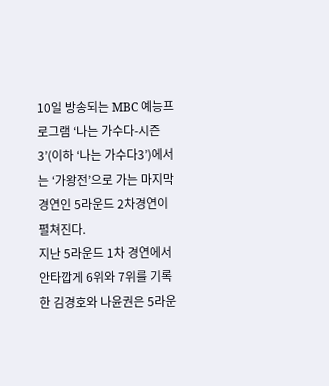10일 방송되는 MBC 예능프로그램 ‘나는 가수다-시즌3’(이하 ‘나는 가수다3’)에서는 ‘가왕전’으로 가는 마지막 경연인 5라운드 2차경연이 펼쳐진다.
지난 5라운드 1차 경연에서 안타깝게 6위와 7위를 기록한 김경호와 나윤권은 5라운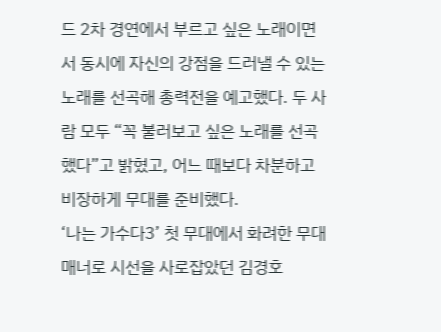드 2차 경연에서 부르고 싶은 노래이면서 동시에 자신의 강점을 드러낼 수 있는 노래를 선곡해 총력전을 예고했다. 두 사람 모두 “꼭 불러보고 싶은 노래를 선곡했다”고 밝혔고, 어느 때보다 차분하고 비장하게 무대를 준비했다.
‘나는 가수다3’ 첫 무대에서 화려한 무대 매너로 시선을 사로잡았던 김경호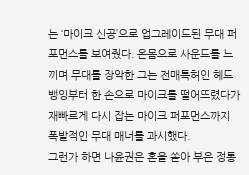는 ‘마이크 신공’으로 업그레이드된 무대 퍼포먼스를 보여줬다. 온몸으로 사운드를 느끼며 무대를 장악한 그는 전매특허인 헤드뱅잉부터 한 손으로 마이크를 떨어뜨렸다가 재빠르게 다시 잡는 마이크 퍼포먼스까지 폭발적인 무대 매너를 과시했다.
그런가 하면 나윤권은 혼을 쏟아 부은 정통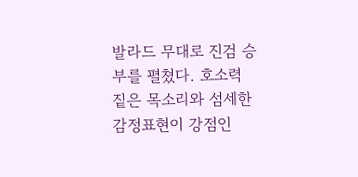발라드 무대로 진검 승부를 펼쳤다. 호소력 짙은 목소리와 섬세한 감정표현이 강점인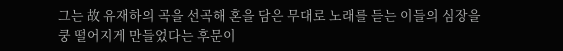그는 故 유재하의 곡을 선곡해 혼을 담은 무대로 노래를 듣는 이들의 심장을 쿵 떨어지게 만들었다는 후문이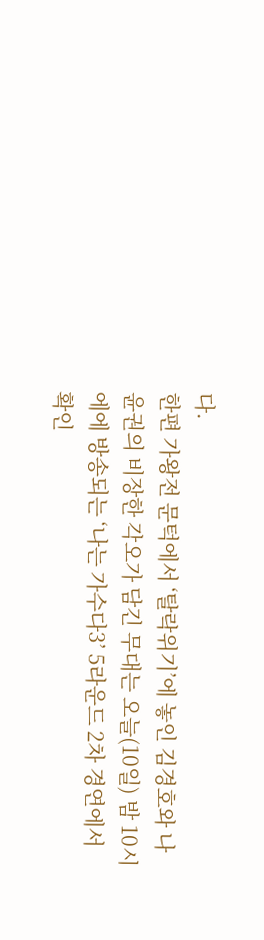다.
한편 가왕전 문턱에서 ‘탈락위기’에 놓인 김경호와 나윤권의 비장한 각오가 담긴 무대는 오늘(10일) 밤 10시에에 방송되는 ‘나는 가수다3’ 5라운드 2차 경연에서 확인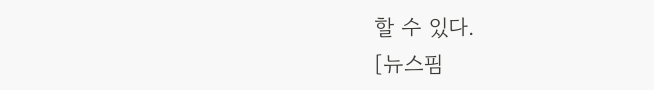할 수 있다.
[뉴스핌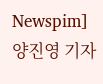Newspim] 양진영 기자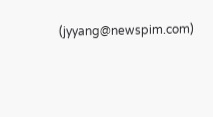(jyyang@newspim.com)